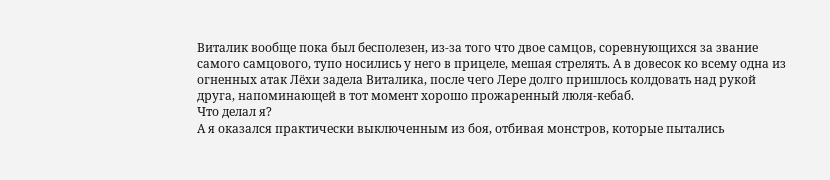Виталик вообще пока был бесполезен, из-за того что двое самцов, соревнующихся за звание самого самцового, тупо носились у него в прицеле, мешая стрелять. А в довесок ко всему одна из огненных атак Лёхи задела Виталика, после чего Лере долго пришлось колдовать над рукой друга, напоминающей в тот момент хорошо прожаренный люля-кебаб.
Что делал я?
А я оказался практически выключенным из боя, отбивая монстров, которые пытались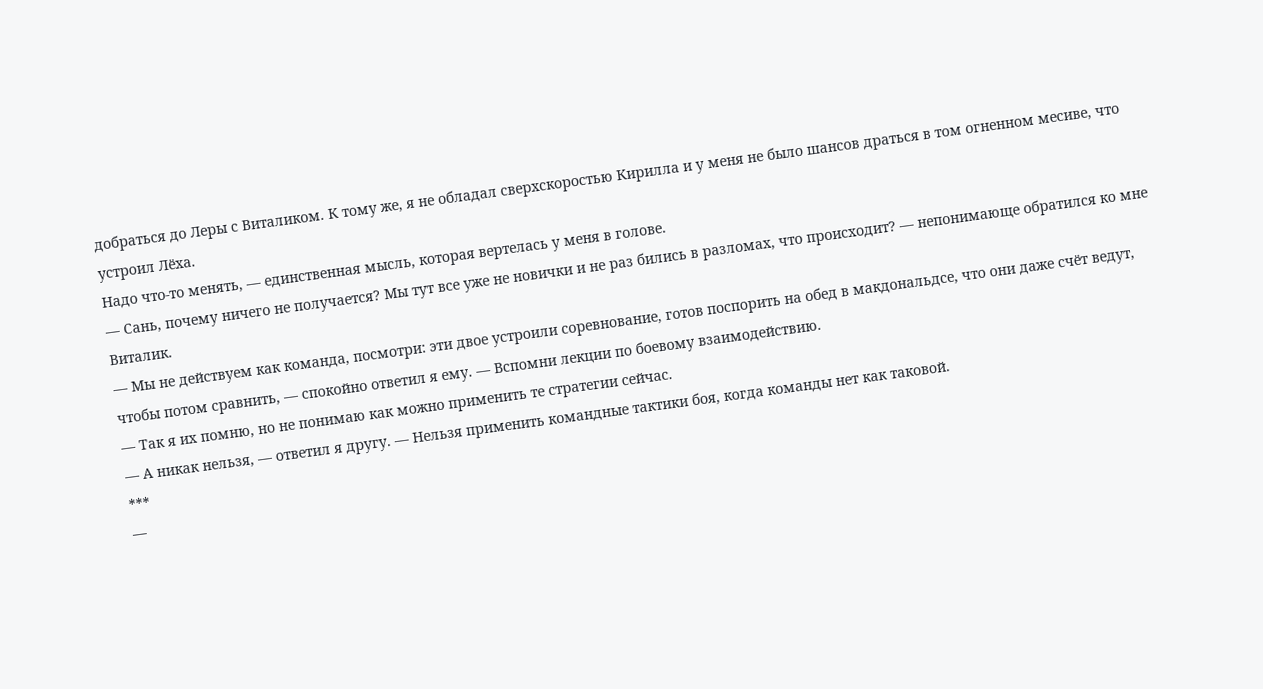добраться до Леры с Виталиком. К тому же, я не обладал сверхскоростью Кирилла и у меня не было шансов драться в том огненном месиве, что устроил Лёха.
Надо что-то менять, — единственная мысль, которая вертелась у меня в голове.
— Сань, почему ничего не получается? Мы тут все уже не новички и не раз бились в разломах, что происходит? — непонимающе обратился ко мне Виталик.
— Мы не действуем как команда, посмотри: эти двое устроили соревнование, готов поспорить на обед в макдональдсе, что они даже счёт ведут, чтобы потом сравнить, — спокойно ответил я ему. — Вспомни лекции по боевому взаимодействию.
— Так я их помню, но не понимаю как можно применить те стратегии сейчас.
— А никак нельзя, — ответил я другу. — Нельзя применить командные тактики боя, когда команды нет как таковой.
***
—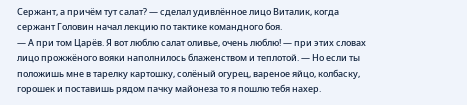Сержант, а причём тут салат? — сделал удивлённое лицо Виталик, когда сержант Головин начал лекцию по тактике командного боя.
— А при том Царёв. Я вот люблю салат оливье, очень люблю! — при этих словах лицо прожжёного вояки наполнилось блаженством и теплотой. — Но если ты положишь мне в тарелку картошку, солёный огурец, вареное яйцо, колбаску, горошек и поставишь рядом пачку майонеза то я пошлю тебя нахер.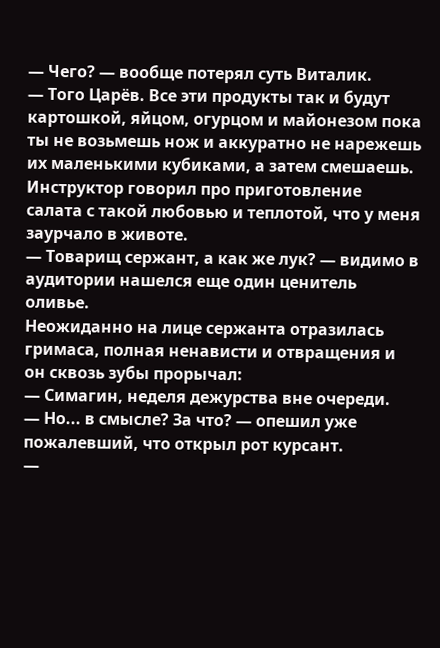— Чего? — вообще потерял суть Виталик.
— Того Царёв. Все эти продукты так и будут картошкой, яйцом, огурцом и майонезом пока ты не возьмешь нож и аккуратно не нарежешь их маленькими кубиками, а затем смешаешь.
Инструктор говорил про приготовление салата с такой любовью и теплотой, что у меня заурчало в животе.
— Товарищ сержант, а как же лук? — видимо в аудитории нашелся еще один ценитель оливье.
Неожиданно на лице сержанта отразилась гримаса, полная ненависти и отвращения и он сквозь зубы прорычал:
— Симагин, неделя дежурства вне очереди.
— Но... в смысле? За что? — опешил уже пожалевший, что открыл рот курсант.
—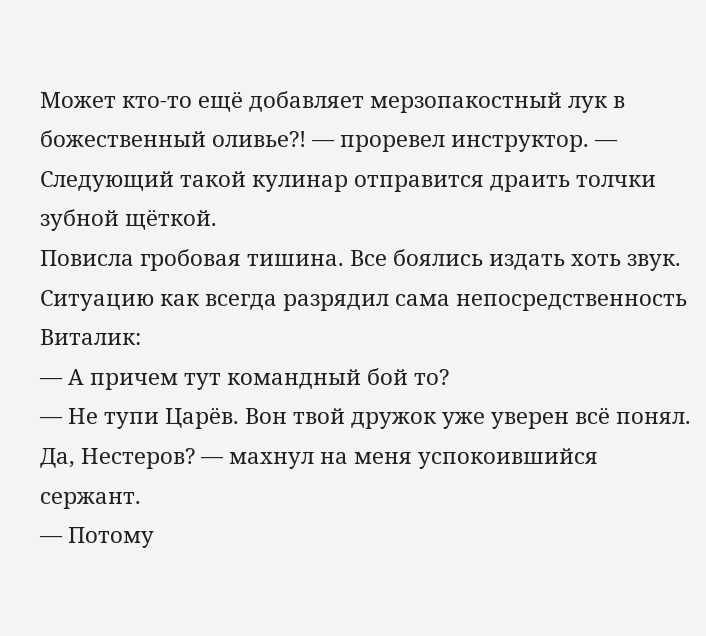Может кто-то ещё добавляет мерзопакостный лук в божественный оливье?! — проревел инструктор. — Следующий такой кулинар отправится драить толчки зубной щёткой.
Повисла гробовая тишина. Все боялись издать хоть звук.
Ситуацию как всегда разрядил сама непосредственность Виталик:
— А причем тут командный бой то?
— Не тупи Царёв. Вон твой дружок уже уверен всё понял. Да, Нестеров? — махнул на меня успокоившийся сержант.
— Потому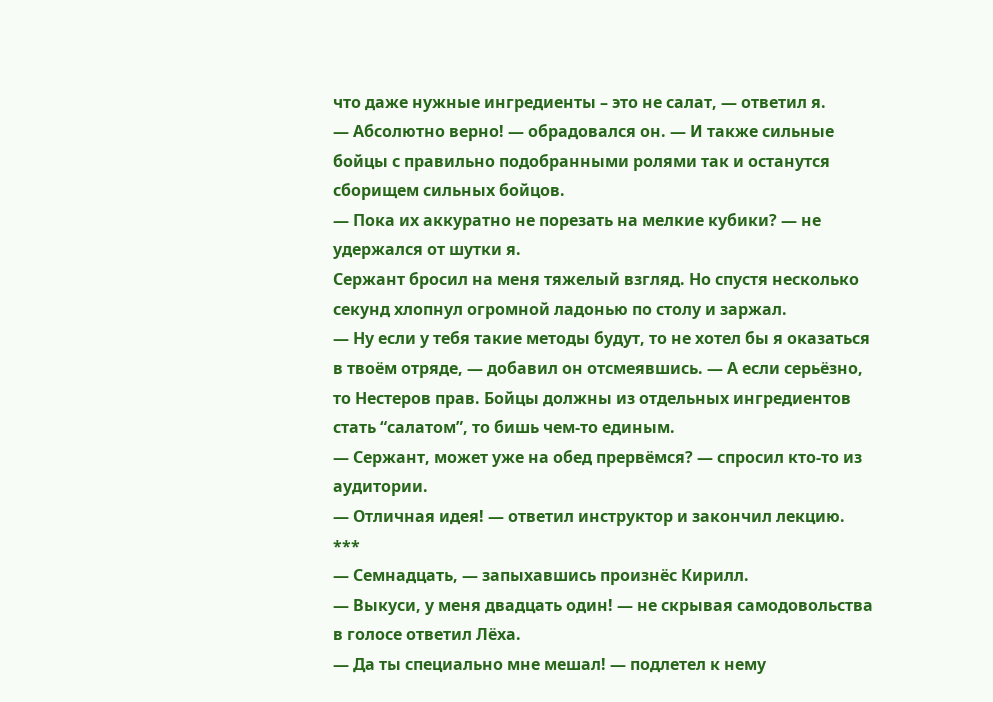что даже нужные ингредиенты – это не салат, — ответил я.
— Абсолютно верно! — обрадовался он. — И также сильные бойцы с правильно подобранными ролями так и останутся сборищем сильных бойцов.
— Пока их аккуратно не порезать на мелкие кубики? — не удержался от шутки я.
Сержант бросил на меня тяжелый взгляд. Но спустя несколько секунд хлопнул огромной ладонью по столу и заржал.
— Ну если у тебя такие методы будут, то не хотел бы я оказаться в твоём отряде, — добавил он отсмеявшись. — А если серьёзно, то Нестеров прав. Бойцы должны из отдельных ингредиентов стать “салатом”, то бишь чем-то единым.
— Сержант, может уже на обед прервёмся? — спросил кто-то из аудитории.
— Отличная идея! — ответил инструктор и закончил лекцию.
***
— Семнадцать, — запыхавшись произнёс Кирилл.
— Выкуси, у меня двадцать один! — не скрывая самодовольства в голосе ответил Лёха.
— Да ты специально мне мешал! — подлетел к нему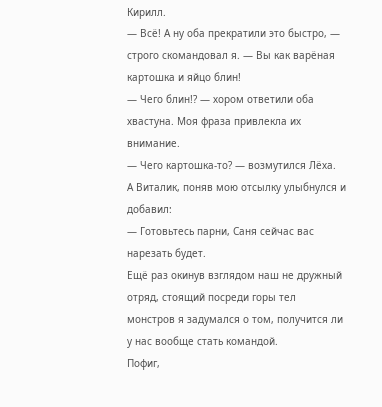Кирилл.
— Всё! А ну оба прекратили это быстро, — строго скомандовал я. — Вы как варёная картошка и яйцо блин!
— Чего блин!? — хором ответили оба хвастуна. Моя фраза привлекла их внимание.
— Чего картошка-то? — возмутился Лёха.
А Виталик, поняв мою отсылку улыбнулся и добавил:
— Готовьтесь парни, Саня сейчас вас нарезать будет.
Ещё раз окинув взглядом наш не дружный отряд, стоящий посреди горы тел монстров я задумался о том, получится ли у нас вообще стать командой.
Пофиг,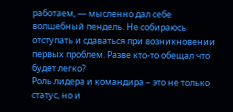работаем, — мысленно дал себе волшебный пендель. Не собираюсь отступать и сдаваться при возникновении первых проблем. Разве кто-то обещал что будет легко?
Роль лидера и командира – это не только статус, но и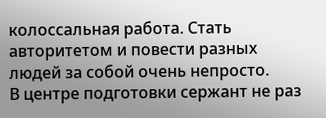колоссальная работа. Стать авторитетом и повести разных людей за собой очень непросто.
В центре подготовки сержант не раз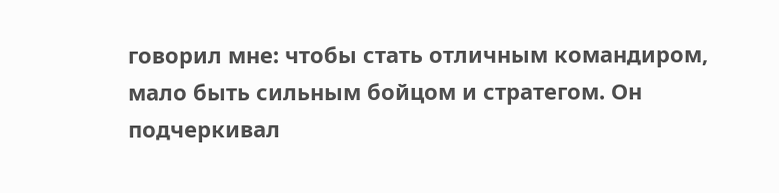говорил мне: чтобы стать отличным командиром, мало быть сильным бойцом и стратегом. Он подчеркивал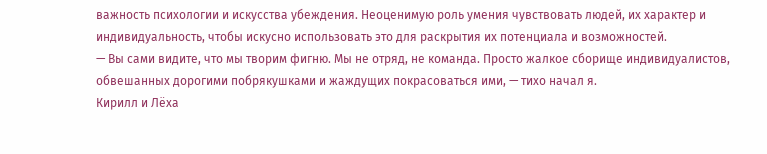важность психологии и искусства убеждения. Неоценимую роль умения чувствовать людей, их характер и индивидуальность, чтобы искусно использовать это для раскрытия их потенциала и возможностей.
— Вы сами видите, что мы творим фигню. Мы не отряд, не команда. Просто жалкое сборище индивидуалистов, обвешанных дорогими побрякушками и жаждущих покрасоваться ими, — тихо начал я.
Кирилл и Лёха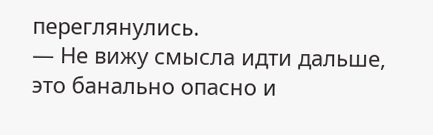переглянулись.
— Не вижу смысла идти дальше, это банально опасно и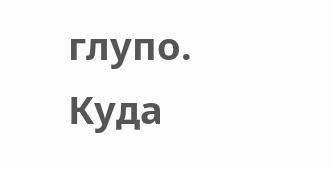глупо. Куда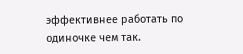эффективнее работать по одиночке чем так.